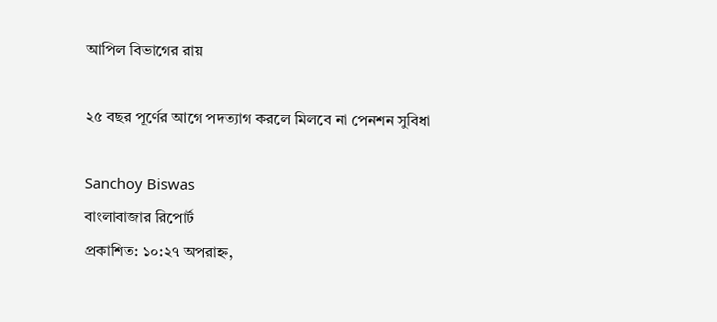আপিল বিভাগের রায়

২৫ বছর পূর্ণের আগে পদত্যাগ করলে মিলবে না পেনশন সুবিধা

Sanchoy Biswas
বাংলাবাজার রিপোর্ট
প্রকাশিত: ১০:২৭ অপরাহ্ন,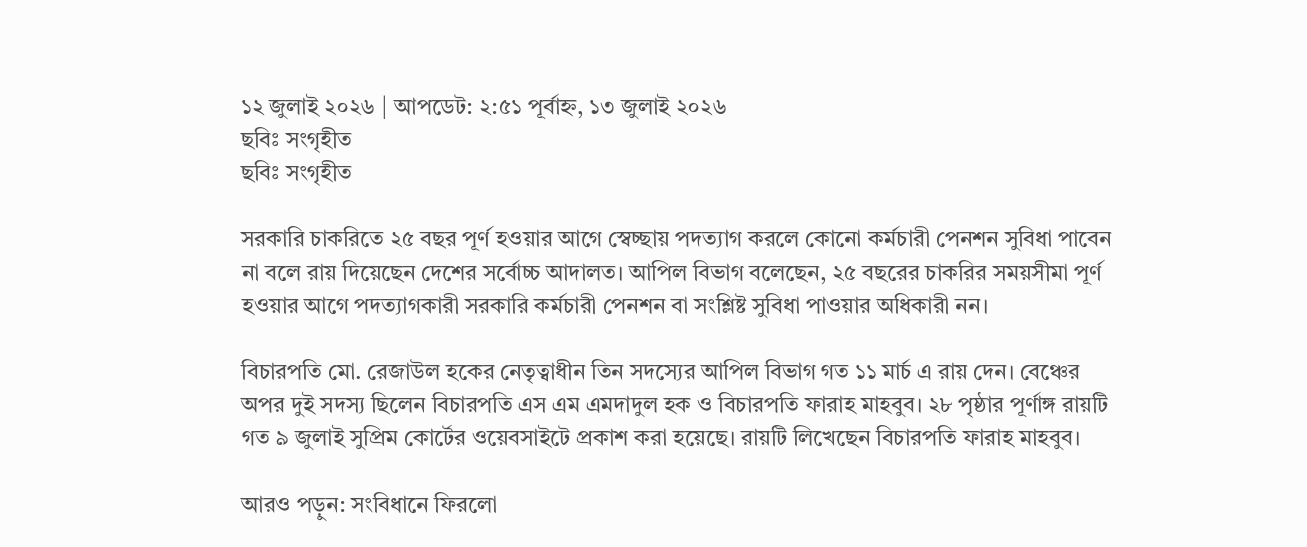১২ জুলাই ২০২৬ | আপডেট: ২:৫১ পূর্বাহ্ন, ১৩ জুলাই ২০২৬
ছবিঃ সংগৃহীত
ছবিঃ সংগৃহীত

সরকারি চাকরিতে ২৫ বছর পূর্ণ হওয়ার আগে স্বেচ্ছায় পদত্যাগ করলে কোনো কর্মচারী পেনশন সুবিধা পাবেন না বলে রায় দিয়েছেন দেশের সর্বোচ্চ আদালত। আপিল বিভাগ বলেছেন, ২৫ বছরের চাকরির সময়সীমা পূর্ণ হওয়ার আগে পদত্যাগকারী সরকারি কর্মচারী পেনশন বা সংশ্লিষ্ট সুবিধা পাওয়ার অধিকারী নন।

বিচারপতি মো. রেজাউল হকের নেতৃত্বাধীন তিন সদস্যের আপিল বিভাগ গত ১১ মার্চ এ রায় দেন। বেঞ্চের অপর দুই সদস্য ছিলেন বিচারপতি এস এম এমদাদুল হক ও বিচারপতি ফারাহ মাহবুব। ২৮ পৃষ্ঠার পূর্ণাঙ্গ রায়টি গত ৯ জুলাই সুপ্রিম কোর্টের ওয়েবসাইটে প্রকাশ করা হয়েছে। রায়টি লিখেছেন বিচারপতি ফারাহ মাহবুব।

আরও পড়ুন: সংবিধানে ফিরলো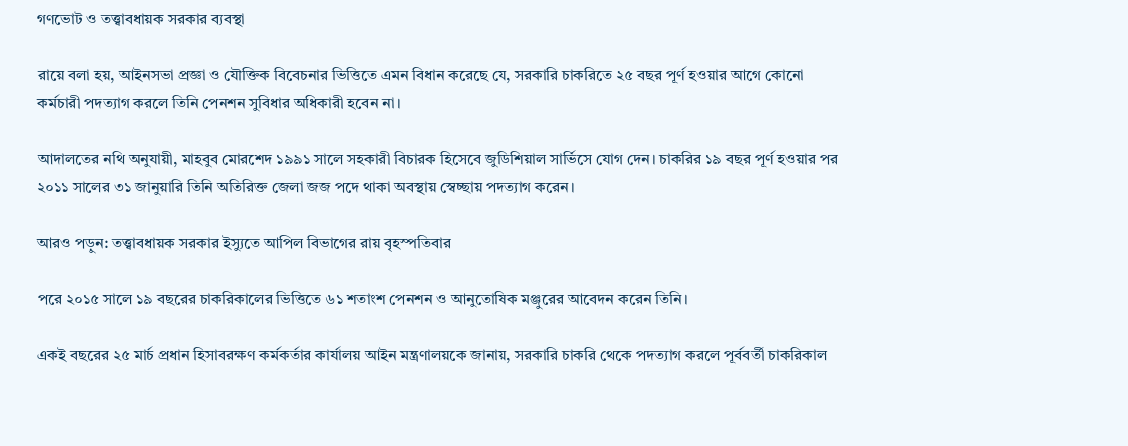গণভোট ও তত্ত্বাবধায়ক সরকার ব্যবস্থা

রায়ে বলা হয়, আইনসভা প্রজ্ঞা ও যৌক্তিক বিবেচনার ভিত্তিতে এমন বিধান করেছে যে, সরকারি চাকরিতে ২৫ বছর পূর্ণ হওয়ার আগে কোনো কর্মচারী পদত্যাগ করলে তিনি পেনশন সুবিধার অধিকারী হবেন না।

আদালতের নথি অনুযায়ী, মাহবুব মোরশেদ ১৯৯১ সালে সহকারী বিচারক হিসেবে জুডিশিয়াল সার্ভিসে যোগ দেন। চাকরির ১৯ বছর পূর্ণ হওয়ার পর ২০১১ সালের ৩১ জানুয়ারি তিনি অতিরিক্ত জেলা জজ পদে থাকা অবস্থায় স্বেচ্ছায় পদত্যাগ করেন।

আরও পড়ুন: তত্ত্বাবধায়ক সরকার ইস্যুতে আপিল বিভাগের রায় বৃহস্পতিবার

পরে ২০১৫ সালে ১৯ বছরের চাকরিকালের ভিত্তিতে ৬১ শতাংশ পেনশন ও আনুতোষিক মঞ্জুরের আবেদন করেন তিনি।

একই বছরের ২৫ মার্চ প্রধান হিসাবরক্ষণ কর্মকর্তার কার্যালয় আইন মন্ত্রণালয়কে জানায়, সরকারি চাকরি থেকে পদত্যাগ করলে পূর্ববর্তী চাকরিকাল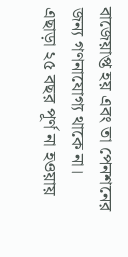বাজেয়াপ্ত হয় এবং তা পেনশনের জন্য গণনাযোগ্য থাকে না। এছাড়া ২৫ বছর পূর্ণ না হওয়ায়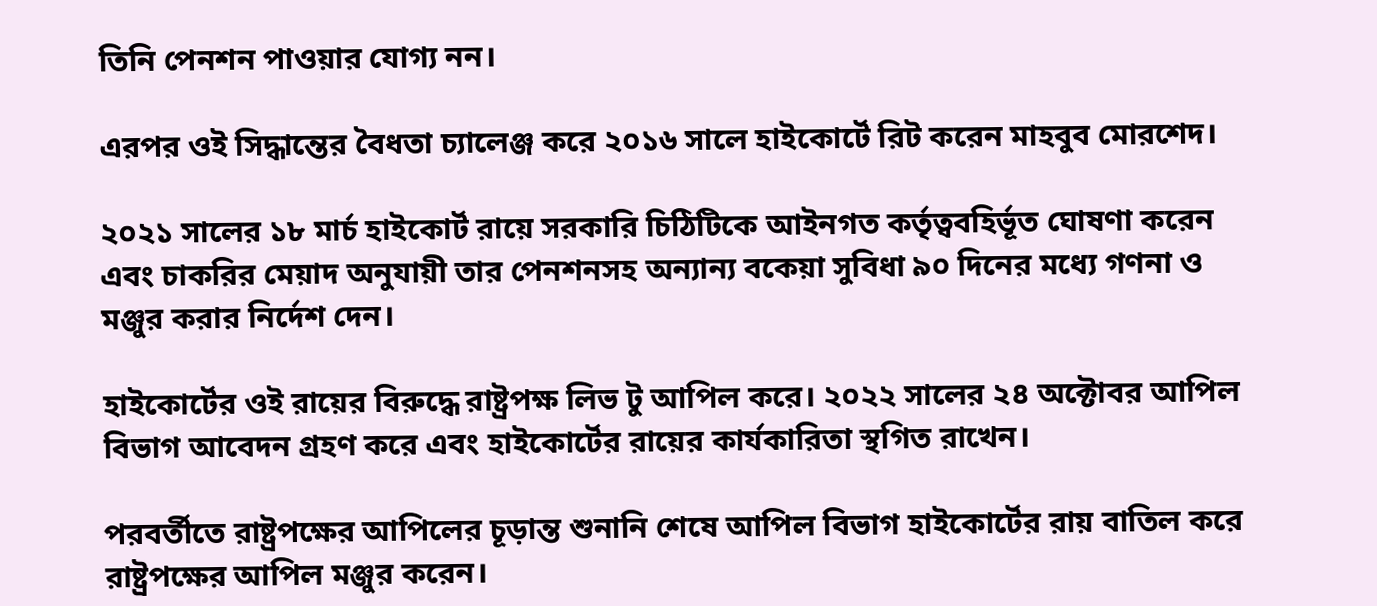তিনি পেনশন পাওয়ার যোগ্য নন।

এরপর ওই সিদ্ধান্তের বৈধতা চ্যালেঞ্জ করে ২০১৬ সালে হাইকোর্টে রিট করেন মাহবুব মোরশেদ।

২০২১ সালের ১৮ মার্চ হাইকোর্ট রায়ে সরকারি চিঠিটিকে আইনগত কর্তৃত্ববহির্ভূত ঘোষণা করেন এবং চাকরির মেয়াদ অনুযায়ী তার পেনশনসহ অন্যান্য বকেয়া সুবিধা ৯০ দিনের মধ্যে গণনা ও মঞ্জুর করার নির্দেশ দেন।

হাইকোর্টের ওই রায়ের বিরুদ্ধে রাষ্ট্রপক্ষ লিভ টু আপিল করে। ২০২২ সালের ২৪ অক্টোবর আপিল বিভাগ আবেদন গ্রহণ করে এবং হাইকোর্টের রায়ের কার্যকারিতা স্থগিত রাখেন।

পরবর্তীতে রাষ্ট্রপক্ষের আপিলের চূড়ান্ত শুনানি শেষে আপিল বিভাগ হাইকোর্টের রায় বাতিল করে রাষ্ট্রপক্ষের আপিল মঞ্জুর করেন।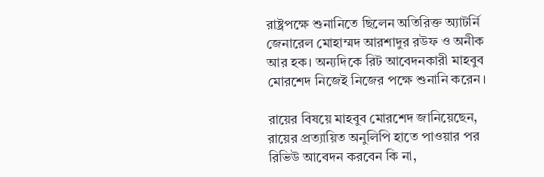রাষ্ট্রপক্ষে শুনানিতে ছিলেন অতিরিক্ত অ্যাটর্নি জেনারেল মোহাম্মদ আরশাদুর রউফ ও অনীক আর হক। অন্যদিকে রিট আবেদনকারী মাহবুব মোরশেদ নিজেই নিজের পক্ষে শুনানি করেন।

রায়ের বিষয়ে মাহবুব মোরশেদ জানিয়েছেন, রায়ের প্রত্যায়িত অনুলিপি হাতে পাওয়ার পর রিভিউ আবেদন করবেন কি না,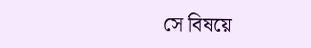সে বিষয়ে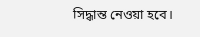সিদ্ধান্ত নেওয়া হবে।